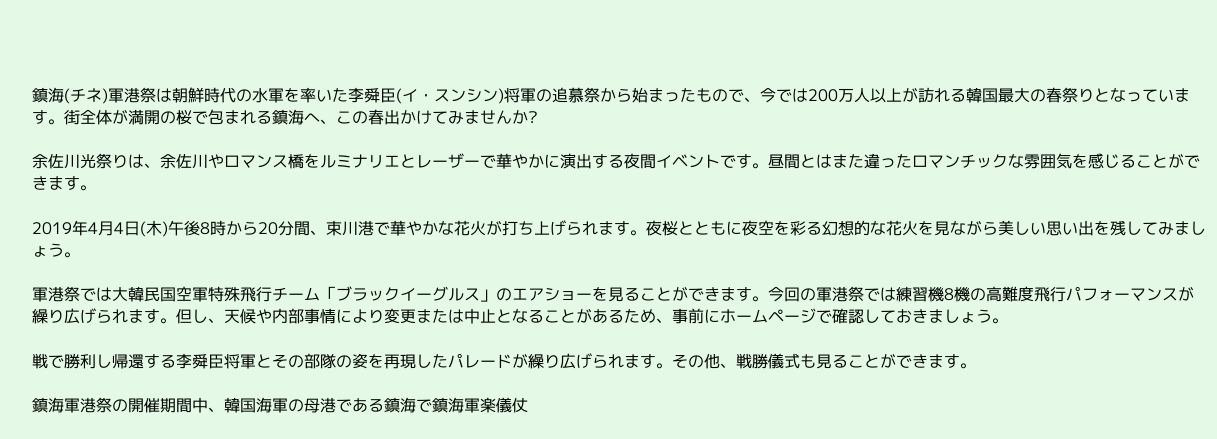鎮海(チネ)軍港祭は朝鮮時代の水軍を率いた李舜臣(イ・スンシン)将軍の追慕祭から始まったもので、今では200万人以上が訪れる韓国最大の春祭りとなっています。街全体が満開の桜で包まれる鎮海へ、この春出かけてみませんか?

余佐川光祭りは、余佐川やロマンス橋をルミナリエとレーザーで華やかに演出する夜間イベントです。昼間とはまた違ったロマンチックな雰囲気を感じることができます。

2019年4月4日(木)午後8時から20分間、束川港で華やかな花火が打ち上げられます。夜桜とともに夜空を彩る幻想的な花火を見ながら美しい思い出を残してみましょう。

軍港祭では大韓民国空軍特殊飛行チーム「ブラックイーグルス」のエアショーを見ることができます。今回の軍港祭では練習機8機の高難度飛行パフォーマンスが繰り広げられます。但し、天候や内部事情により変更または中止となることがあるため、事前にホームページで確認しておきましょう。

戦で勝利し帰還する李舜臣将軍とその部隊の姿を再現したパレードが繰り広げられます。その他、戦勝儀式も見ることができます。

鎮海軍港祭の開催期間中、韓国海軍の母港である鎮海で鎮海軍楽儀仗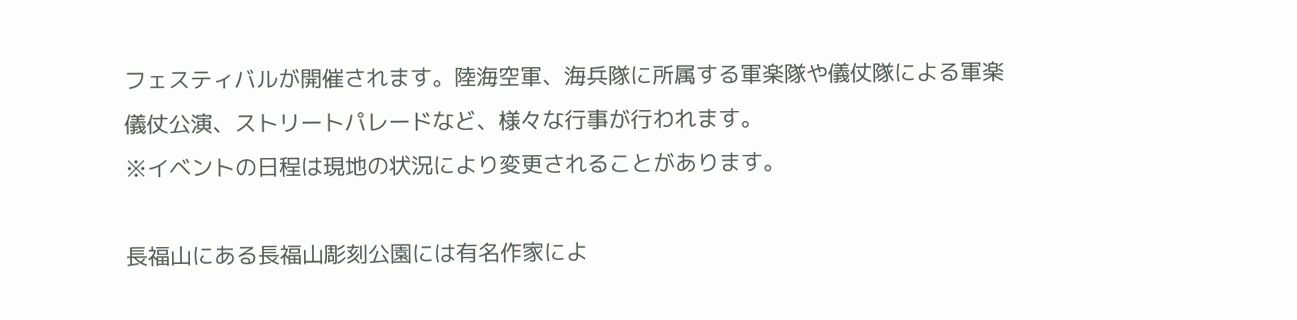フェスティバルが開催されます。陸海空軍、海兵隊に所属する軍楽隊や儀仗隊による軍楽儀仗公演、ストリートパレードなど、様々な行事が行われます。
※イベントの日程は現地の状況により変更されることがあります。

長福山にある長福山彫刻公園には有名作家によ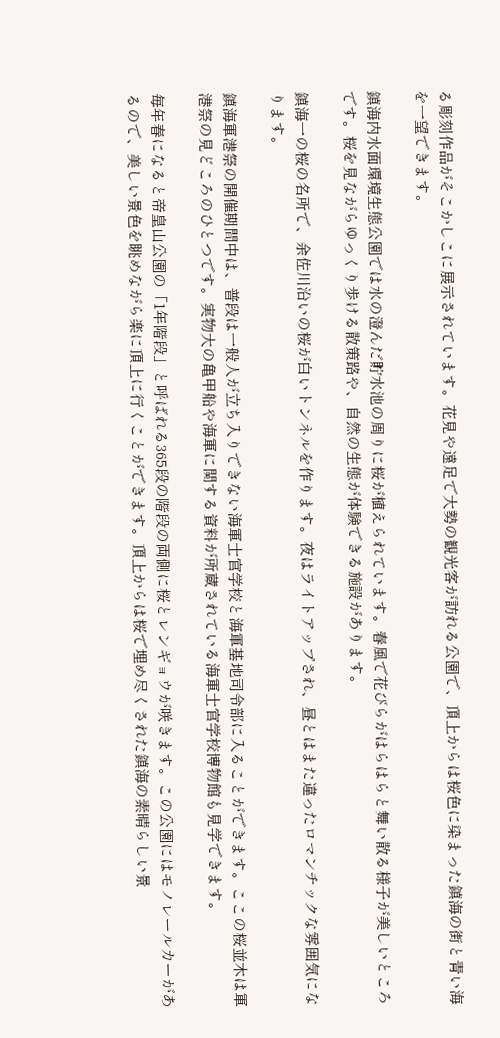る彫刻作品がそこかしこに展示されています。花見や遠足で大勢の観光客が訪れる公園で、頂上からは桜色に染まった鎮海の街と青い海を一望できます。

鎮海内水面環境生態公園では水の澄んだ貯水池の周りに桜が植えられています。春風で花びらがはらはらと舞い散る様子が美しいところです。桜を見ながらゆっくり歩ける散策路や、自然の生態が体験できる施設があります。

鎮海一の桜の名所で、余佐川沿いの桜が白いトンネルを作ります。夜はライトアップされ、昼とはまた違ったロマンチックな雰囲気になります。

鎮海軍港祭の開催期間中は、普段は一般人が立ち入りできない海軍士官学校と海軍基地司令部に入ることができます。ここの桜並木は軍港祭の見どころのひとつです。実物大の亀甲船や海軍に関する資料が所蔵されている海軍士官学校博物館も見学できます。

毎年春になると帝皇山公園の「1年階段」と呼ばれる365段の階段の両側に桜とレンギョウが咲きます。この公園にはモノレールカーがあるので、美しい景色を眺めながら楽に頂上に行くことができます。頂上からは桜で埋め尽くされた鎮海の素晴らしい景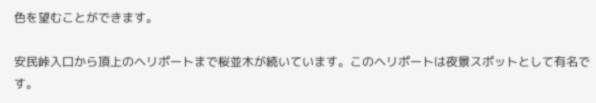色を望むことができます。

安民峠入口から頂上のヘリポートまで桜並木が続いています。このヘリポートは夜景スポットとして有名です。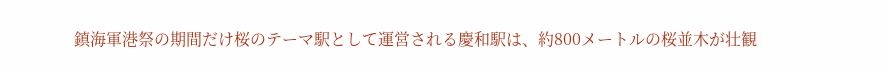鎮海軍港祭の期間だけ桜のテーマ駅として運営される慶和駅は、約800メートルの桜並木が壮観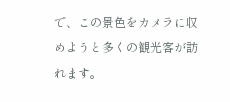で、この景色をカメラに収めようと多くの観光客が訪れます。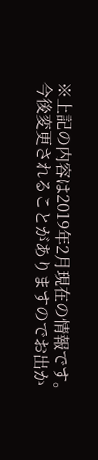※上記の内容は2019年2月現在の情報です。今後変更されることがありますのでお出か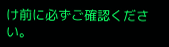け前に必ずご確認ください。